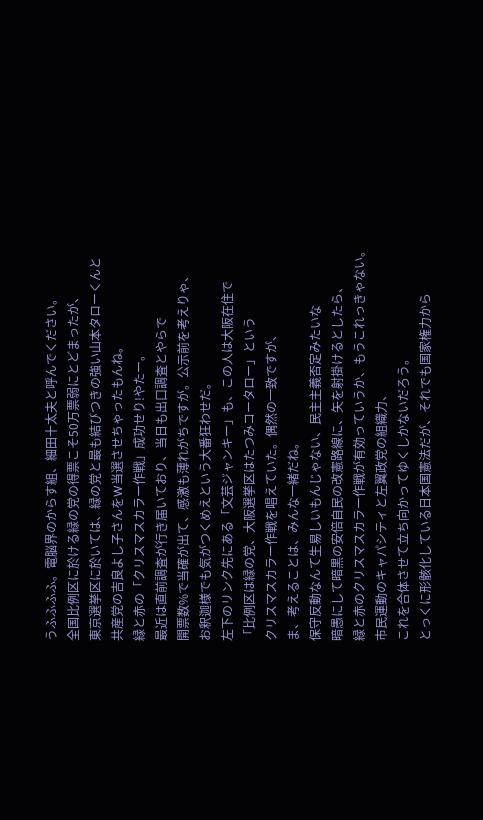うふふふふ。電脳界のからす組、細田十太夫と呼んでください。
全国比例区に於ける緑の党の得票こそ50万票弱にとどまったが、
東京選挙区に於いては、緑の党と最も結びつきの強い山本タローくんと
共産党の吉良よし子さんをW当選させちゃったもんね。
緑と赤の「クリスマスカラー作戦」成功せり!やたー。
最近は直前調査が行き届いており、当日も出口調査とやらで
開票数%で当確が出て、感激も薄れがちですが。公示前を考えりゃ、
お釈迦様でも気がつくめえという大番狂わせだ。
左下のリンク先にある「文芸ジャンキー」も、この人は大阪在住で
「比例区は緑の党、大阪選挙区はたつみコータロー」という
クリスマスカラー作戦を唱えていた。偶然の一致ですが、
ま、考えることは、みんな一緒だね。
保守反動なんて生易しいもんじゃない、民主主義否定みたいな
暗愚にして暗黒の安倍自民の改憲路線に、矢を射掛けるとしたら、
緑と赤のクリスマスカラー作戦が有効っていうか、もうこれっきゃない。
市民運動のキャパシティと左翼政党の組織力、
これを合体させて立ち向かってゆくしかないだろう。
とっくに形骸化している日本国憲法だが、それでも国家権力から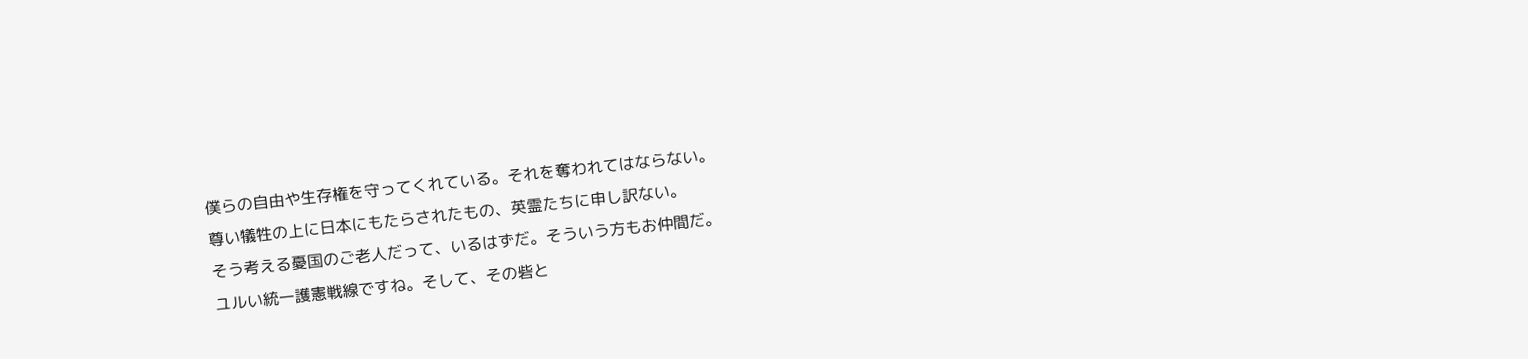僕らの自由や生存権を守ってくれている。それを奪われてはならない。
尊い犠牲の上に日本にもたらされたもの、英霊たちに申し訳ない。
そう考える憂国のご老人だって、いるはずだ。そういう方もお仲間だ。
ユルい統一護憲戦線ですね。そして、その砦と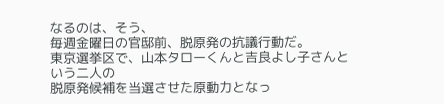なるのは、そう、
毎週金曜日の官邸前、脱原発の抗議行動だ。
東京選挙区で、山本タローくんと吉良よし子さんという二人の
脱原発候補を当選させた原動力となっ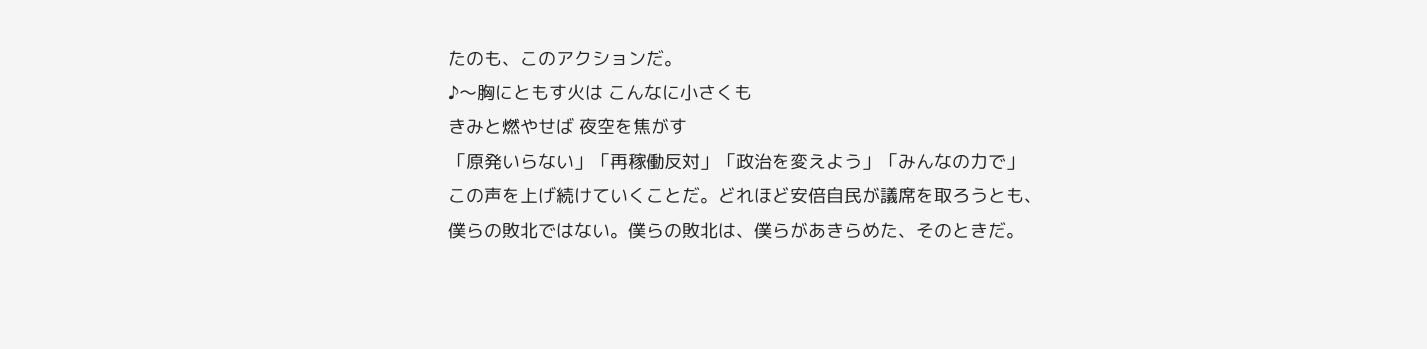たのも、このアクションだ。
♪〜胸にともす火は こんなに小さくも
きみと燃やせば 夜空を焦がす
「原発いらない」「再稼働反対」「政治を変えよう」「みんなの力で」
この声を上げ続けていくことだ。どれほど安倍自民が議席を取ろうとも、
僕らの敗北ではない。僕らの敗北は、僕らがあきらめた、そのときだ。